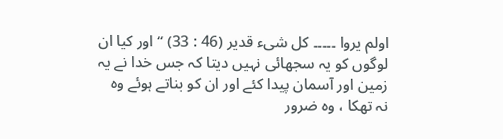اولم یروا ۔۔۔۔۔ کل شیء قدیر (46 : 33) “ اور کیا ان لوگوں کو یہ سجھائی نہیں دیتا کہ جس خدا نے یہ زمین اور آسمان پیدا کئے اور ان کو بناتے ہوئے وہ نہ تھکا ، وہ ضرور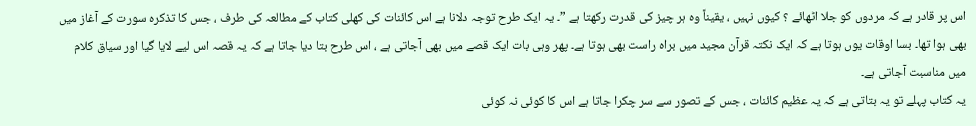اس پر قادر ہے کہ مردوں کو جلا اٹھائے ؟ کیوں نہیں ، یقیناً وہ ہر چیز کی قدرت رکھتا ہے ”۔ یہ ایک طرح توجہ دلانا ہے اس کائنات کی کھلی کتاب کے مطالعہ کی طرف ، جس کا تذکرہ سورت کے آغاز میں بھی ہوا تھا۔ بسا اوقات یوں ہوتا ہے کہ ایک نکتہ قرآن مجید میں براہ راست بھی ہوتا ہے۔ پھر وہی بات ایک قصے میں بھی آجاتی ہے ، اس طرح بتا دیا جاتا ہے کہ یہ قصہ اس لیے لایا گیا اور سیاق کلام میں مناسبت آجاتی ہے۔
یہ کتاب پہلے تو یہ بتاتی ہے کہ یہ عظیم کائنات ، جس کے تصور سے سر چکرا جاتا ہے اس کا کوئی نہ کوئی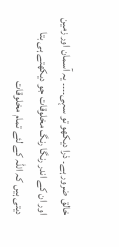خالق ضرور ہے۔ ذرا دیکھو تو سہی۔۔۔۔ یہ آسمان اور زمین اور ان کے اندر رنگا رنگ مخلوقات جو دیکھتے ہی بتا دیتی ہیں کہ اللہ کے لئے تمام مخلوقات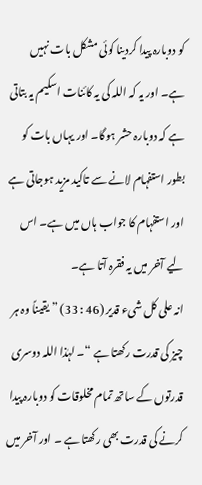کو دوبارہ پیدا کردینا کوئی مشکل بات نہیں ہے۔ اور یہ کہ اللہ کی یہ کائنات اسکیم یہ بتاتی ہے کہ دوبارہ حشر ہوگا۔ اور یہاں بات کو بطور استفہام لانے سے تاکید مزید ہوجاتی ہے اور استفہام کا جواب ہاں میں ہے۔ اس لیے آخر میں یہ فقرہ آتا ہے۔
انہ علی کل شیء قدیر (46 : 33) ” یقیناً وہ ہر چیز کی قدرت رکھتا ہے “۔ لہٰذا اللہ دوسری قدرتوں کے ساتھ تمام مخلوقات کو دوبارہ پیدا کرنے کی قدرت بھی رکھتا ہے ۔ اور آخر میں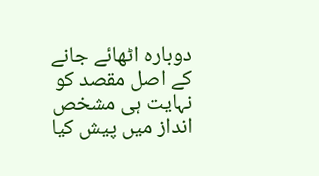دوبارہ اٹھائے جانے کے اصل مقصد کو نہایت ہی مشخص انداز میں پیش کیا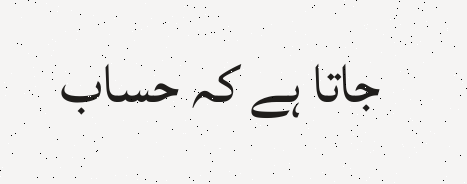جاتا ہے کہ حساب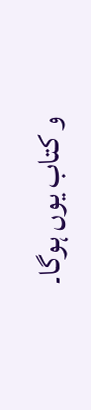و کتاب یوں ہوگا۔